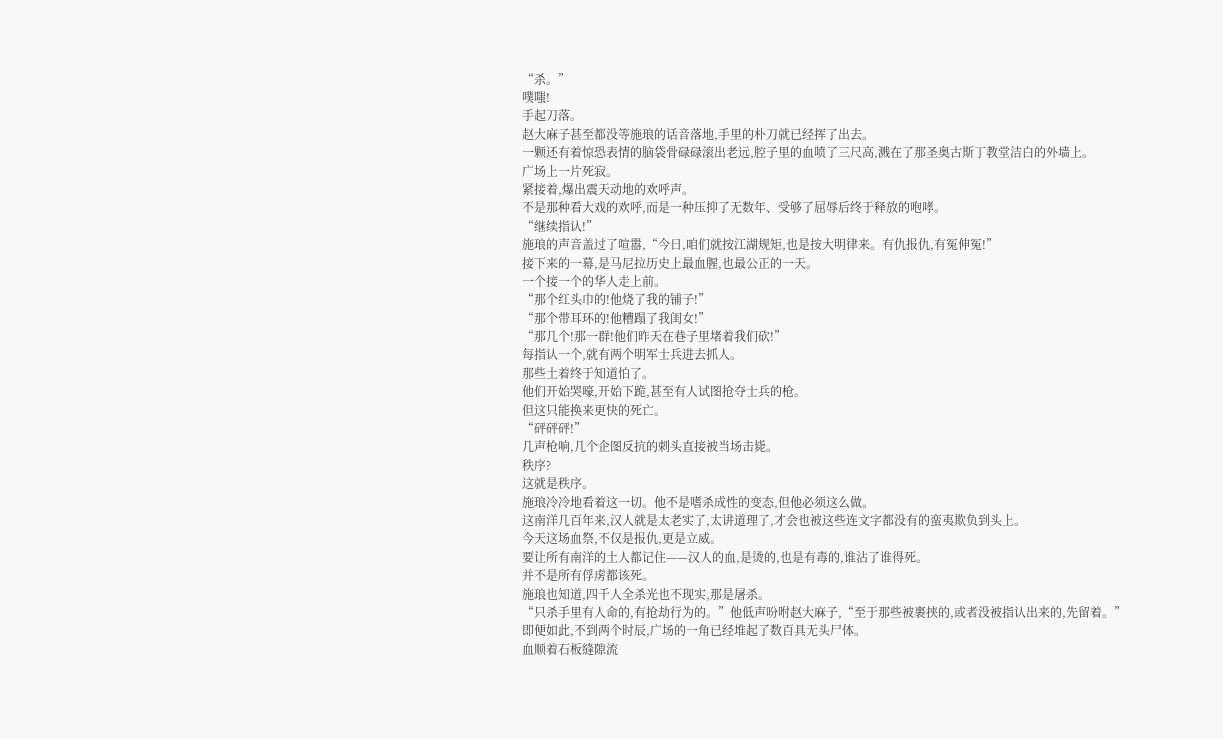“杀。”
噗嗤!
手起刀落。
赵大麻子甚至都没等施琅的话音落地,手里的朴刀就已经挥了出去。
一颗还有着惊恐表情的脑袋骨碌碌滚出老远,腔子里的血喷了三尺高,溅在了那圣奥古斯丁教堂洁白的外墙上。
广场上一片死寂。
紧接着,爆出震天动地的欢呼声。
不是那种看大戏的欢呼,而是一种压抑了无数年、受够了屈辱后终于释放的咆哮。
“继续指认!”
施琅的声音盖过了喧嚣,“今日,咱们就按江湖规矩,也是按大明律来。有仇报仇,有冤伸冤!”
接下来的一幕,是马尼拉历史上最血腥,也最公正的一天。
一个接一个的华人走上前。
“那个红头巾的!他烧了我的铺子!”
“那个带耳环的!他糟蹋了我闺女!”
“那几个!那一群!他们昨天在巷子里堵着我们砍!”
每指认一个,就有两个明军士兵进去抓人。
那些土着终于知道怕了。
他们开始哭嚎,开始下跪,甚至有人试图抢夺士兵的枪。
但这只能换来更快的死亡。
“砰砰砰!”
几声枪响,几个企图反抗的刺头直接被当场击毙。
秩序?
这就是秩序。
施琅冷冷地看着这一切。他不是嗜杀成性的变态,但他必须这么做。
这南洋几百年来,汉人就是太老实了,太讲道理了,才会也被这些连文字都没有的蛮夷欺负到头上。
今天这场血祭,不仅是报仇,更是立威。
要让所有南洋的土人都记住——汉人的血,是烫的,也是有毒的,谁沾了谁得死。
并不是所有俘虏都该死。
施琅也知道,四千人全杀光也不现实,那是屠杀。
“只杀手里有人命的,有抢劫行为的。”他低声吩咐赵大麻子,“至于那些被裹挟的,或者没被指认出来的,先留着。”
即便如此,不到两个时辰,广场的一角已经堆起了数百具无头尸体。
血顺着石板缝隙流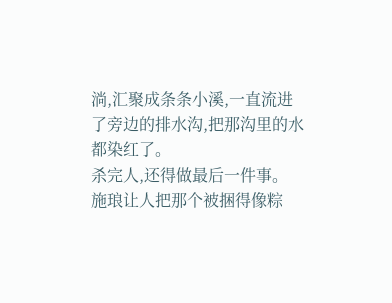淌,汇聚成条条小溪,一直流进了旁边的排水沟,把那沟里的水都染红了。
杀完人,还得做最后一件事。
施琅让人把那个被捆得像粽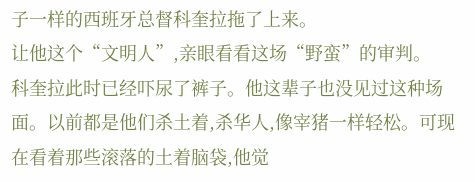子一样的西班牙总督科奎拉拖了上来。
让他这个“文明人”,亲眼看看这场“野蛮”的审判。
科奎拉此时已经吓尿了裤子。他这辈子也没见过这种场面。以前都是他们杀土着,杀华人,像宰猪一样轻松。可现在看着那些滚落的土着脑袋,他觉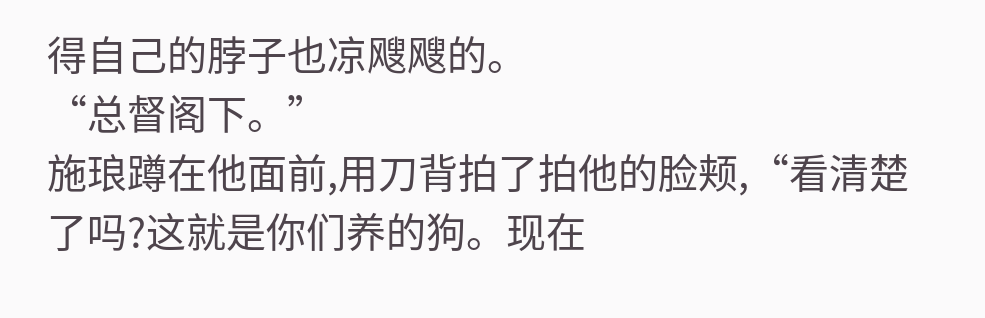得自己的脖子也凉飕飕的。
“总督阁下。”
施琅蹲在他面前,用刀背拍了拍他的脸颊,“看清楚了吗?这就是你们养的狗。现在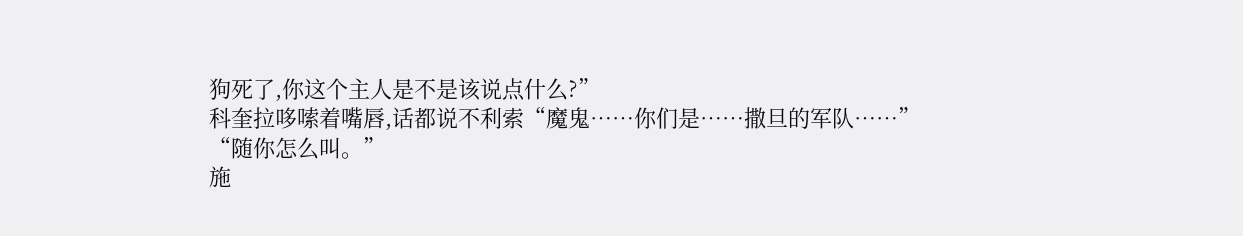狗死了,你这个主人是不是该说点什么?”
科奎拉哆嗦着嘴唇,话都说不利索“魔鬼……你们是……撒旦的军队……”
“随你怎么叫。”
施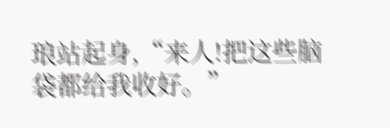琅站起身,“来人!把这些脑袋都给我收好。”